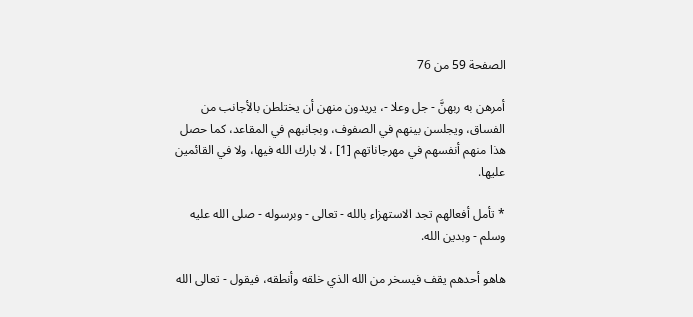الصفحة 59 من 76

أمرهن به ربهنَّ - جل وعلا -، يريدون منهن أن يختلطن بالأجانب من الفساق، ويجلسن بينهم في الصفوف، وبجانبهم في المقاعد، كما حصل هذا منهم أنفسهم في مهرجاناتهم [1] ، لا بارك الله فيها، ولا في القائمين عليها.

* تأمل أفعالهم تجد الاستهزاء بالله - تعالى - وبرسوله - صلى الله عليه وسلم - وبدين الله.

هاهو أحدهم يقف فيسخر من الله الذي خلقه وأنطقه، فيقول - تعالى الله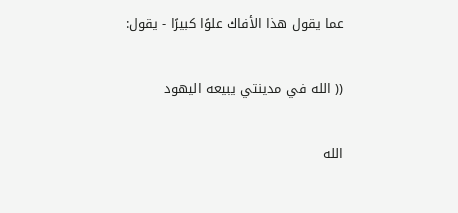عما يقول هذا الأفاك علوًا كبيرًا - يقول:

(( الله في مدينتي يبيعه اليهود

الله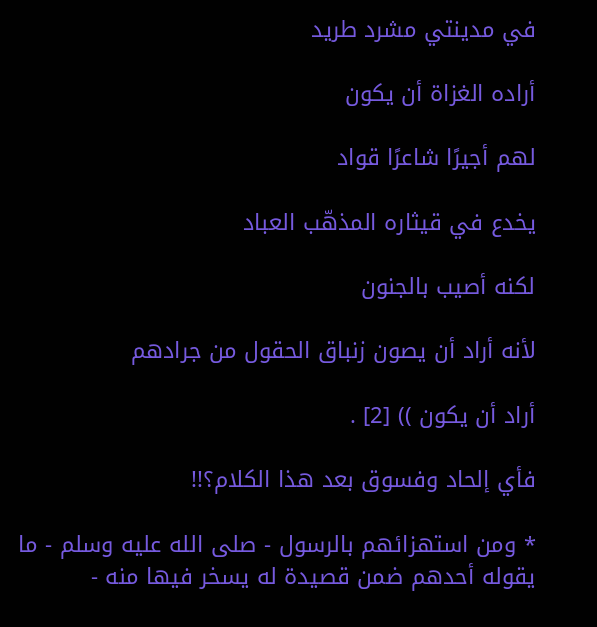في مدينتي مشرد طريد

أراده الغزاة أن يكون

لهم أجيرًا شاعرًا قواد

يخدع في قيثاره المذهّب العباد

لكنه أصيب بالجنون

لأنه أراد أن يصون زنباق الحقول من جرادهم

أراد أن يكون )) [2] .

فأي إلحاد وفسوق بعد هذا الكلام؟!!

* ومن استهزائهم بالرسول - صلى الله عليه وسلم - ما يقوله أحدهم ضمن قصيدة له يسخر فيها منه -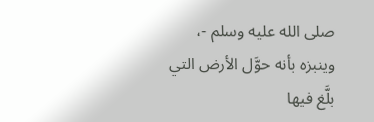صلى الله عليه وسلم -، وينبزه بأنه حوَّل الأرض التي بلَّغ فيها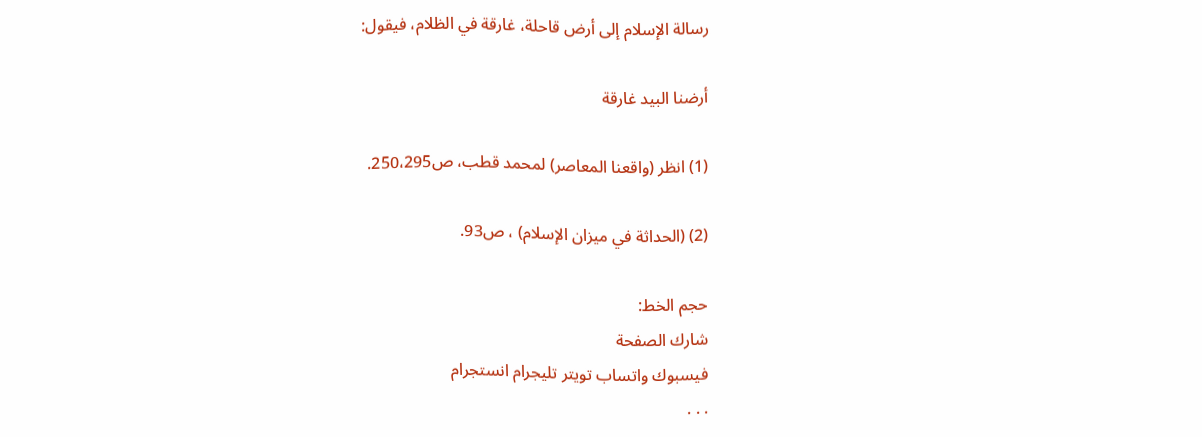رسالة الإسلام إلى أرض قاحلة، غارقة في الظلام، فيقول:

أرضنا البيد غارقة

(1) انظر (واقعنا المعاصر) لمحمد قطب، ص250،295.

(2) (الحداثة في ميزان الإسلام) ، ص93.

حجم الخط:
شارك الصفحة
فيسبوك واتساب تويتر تليجرام انستجرام
. . .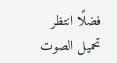فضلًا انتظر تحميل الصوت